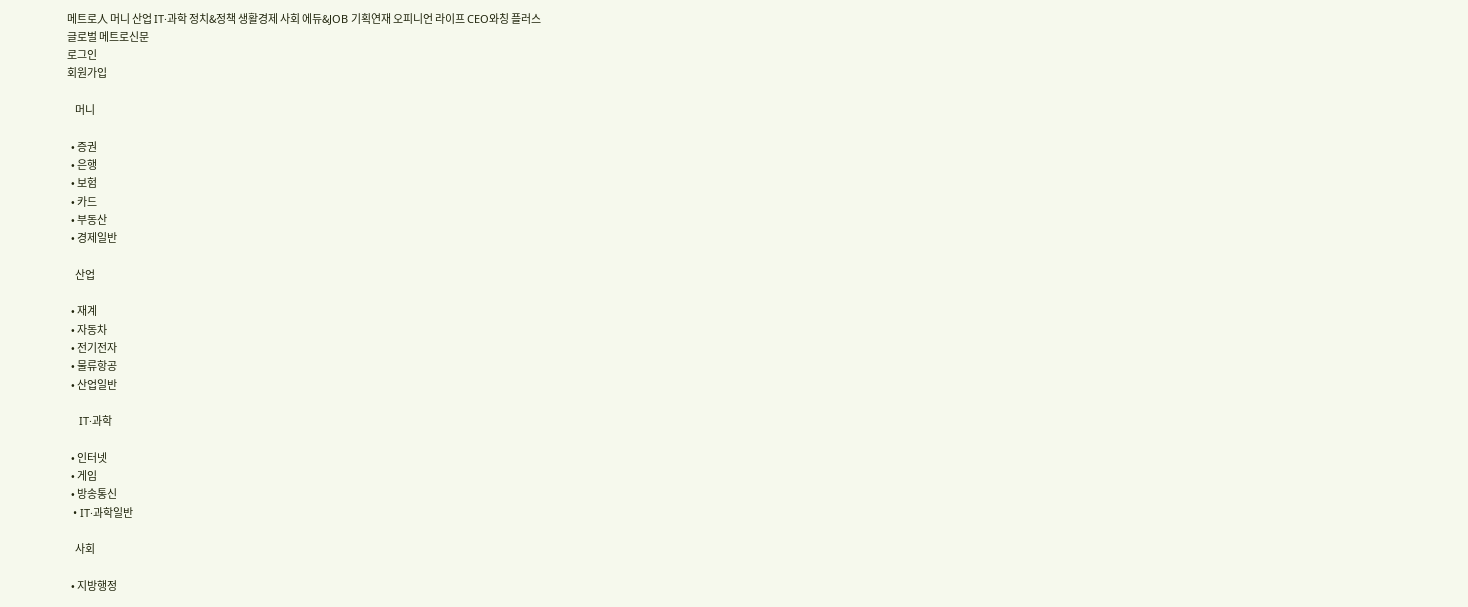메트로人 머니 산업 IT·과학 정치&정책 생활경제 사회 에듀&JOB 기획연재 오피니언 라이프 CEO와칭 플러스
글로벌 메트로신문
로그인
회원가입

    머니

  • 증권
  • 은행
  • 보험
  • 카드
  • 부동산
  • 경제일반

    산업

  • 재계
  • 자동차
  • 전기전자
  • 물류항공
  • 산업일반

    IT·과학

  • 인터넷
  • 게임
  • 방송통신
  • IT·과학일반

    사회

  • 지방행정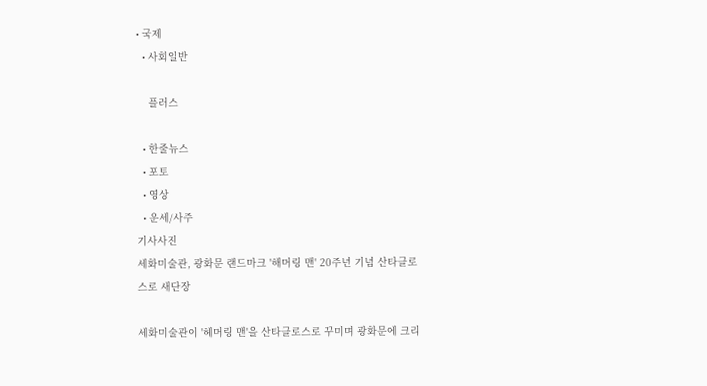• 국제
  • 사회일반

    플러스

  • 한줄뉴스
  • 포토
  • 영상
  • 운세/사주
기사사진
세화미술관, 광화문 랜드마크 '해머링 맨' 20주년 기념 산타클로스로 새단장

세화미술관이 '헤머링 맨'을 산타클로스로 꾸미며 광화문에 크리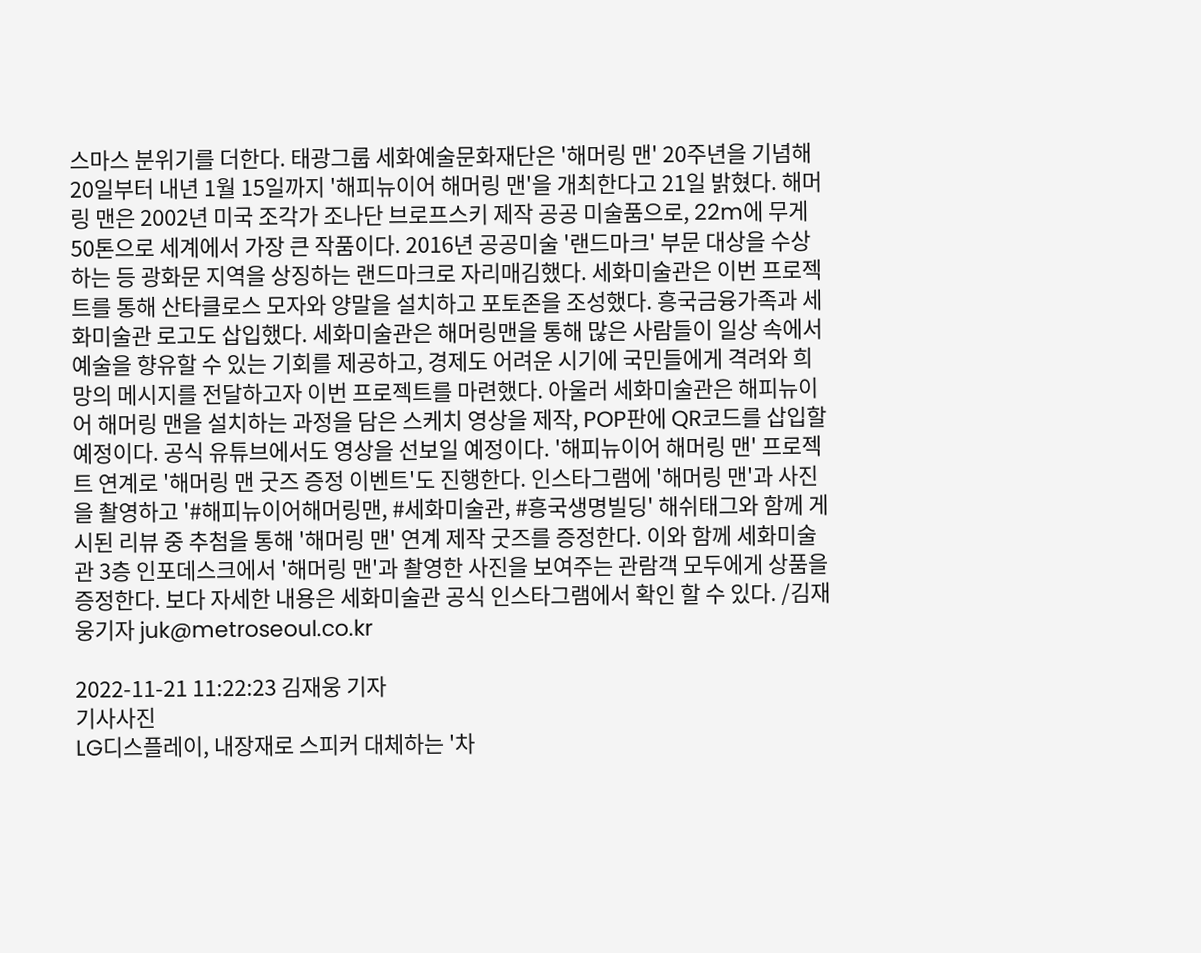스마스 분위기를 더한다. 태광그룹 세화예술문화재단은 '해머링 맨' 20주년을 기념해 20일부터 내년 1월 15일까지 '해피뉴이어 해머링 맨'을 개최한다고 21일 밝혔다. 해머링 맨은 2002년 미국 조각가 조나단 브로프스키 제작 공공 미술품으로, 22m에 무게 50톤으로 세계에서 가장 큰 작품이다. 2016년 공공미술 '랜드마크' 부문 대상을 수상하는 등 광화문 지역을 상징하는 랜드마크로 자리매김했다. 세화미술관은 이번 프로젝트를 통해 산타클로스 모자와 양말을 설치하고 포토존을 조성했다. 흥국금융가족과 세화미술관 로고도 삽입했다. 세화미술관은 해머링맨을 통해 많은 사람들이 일상 속에서 예술을 향유할 수 있는 기회를 제공하고, 경제도 어려운 시기에 국민들에게 격려와 희망의 메시지를 전달하고자 이번 프로젝트를 마련했다. 아울러 세화미술관은 해피뉴이어 해머링 맨을 설치하는 과정을 담은 스케치 영상을 제작, POP판에 QR코드를 삽입할 예정이다. 공식 유튜브에서도 영상을 선보일 예정이다. '해피뉴이어 해머링 맨' 프로젝트 연계로 '해머링 맨 굿즈 증정 이벤트'도 진행한다. 인스타그램에 '해머링 맨'과 사진을 촬영하고 '#해피뉴이어해머링맨, #세화미술관, #흥국생명빌딩' 해쉬태그와 함께 게시된 리뷰 중 추첨을 통해 '해머링 맨' 연계 제작 굿즈를 증정한다. 이와 함께 세화미술관 3층 인포데스크에서 '해머링 맨'과 촬영한 사진을 보여주는 관람객 모두에게 상품을 증정한다. 보다 자세한 내용은 세화미술관 공식 인스타그램에서 확인 할 수 있다. /김재웅기자 juk@metroseoul.co.kr

2022-11-21 11:22:23 김재웅 기자
기사사진
LG디스플레이, 내장재로 스피커 대체하는 '차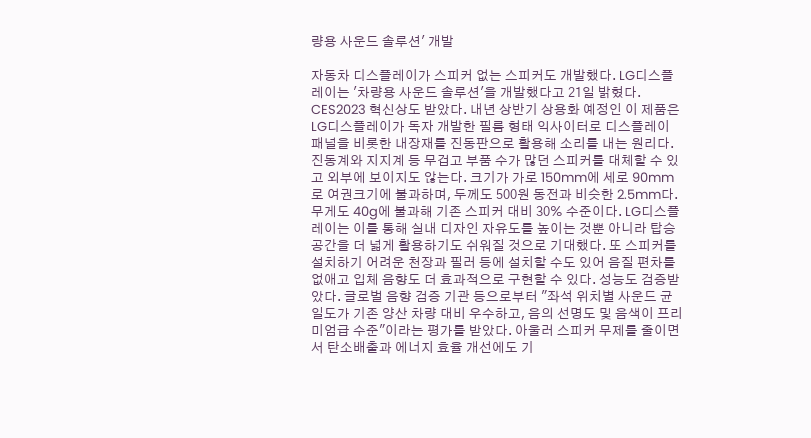량용 사운드 솔루션' 개발

자동차 디스플레이가 스피커 없는 스피커도 개발했다. LG디스플레이는 '차량용 사운드 솔루션'을 개발했다고 21일 밝혔다. CES2023 혁신상도 받았다. 내년 상반기 상용화 예정인 이 제품은 LG디스플레이가 독자 개발한 필름 형태 익사이터로 디스플레이 패널을 비롯한 내장재를 진동판으로 활용해 소리를 내는 원리다. 진동계와 지지계 등 무겁고 부품 수가 많던 스피커를 대체할 수 있고 외부에 보이지도 않는다. 크기가 가로 150mm에 세로 90mm로 여권크기에 불과하며, 두께도 500원 동전과 비슷한 2.5mm다. 무게도 40g에 불과해 기존 스피커 대비 30% 수준이다. LG디스플레이는 이를 통해 실내 디자인 자유도를 높이는 것뿐 아니라 탑승 공간을 더 넓게 활용하기도 쉬워질 것으로 기대했다. 또 스피커를 설치하기 어려운 천장과 필러 등에 설치할 수도 있어 음질 편차를 없애고 입체 음향도 더 효과적으로 구현할 수 있다. 성능도 검증받았다. 글로벌 음향 검증 기관 등으로부터 "좌석 위치별 사운드 균일도가 기존 양산 차량 대비 우수하고, 음의 선명도 및 음색이 프리미엄급 수준"이라는 평가를 받았다. 아울러 스피커 무제를 줄이면서 탄소배출과 에너지 효율 개선에도 기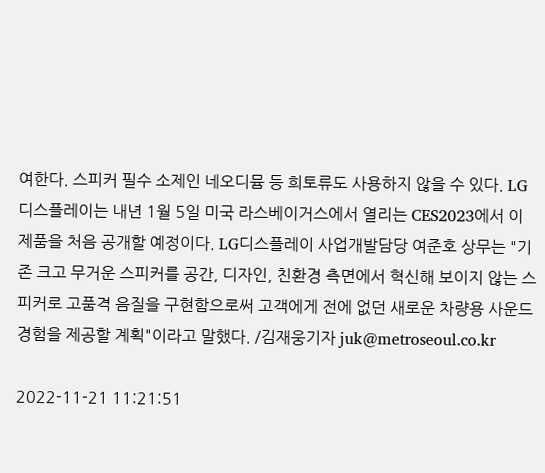여한다. 스피커 필수 소제인 네오디뮴 등 희토류도 사용하지 않을 수 있다. LG디스플레이는 내년 1월 5일 미국 라스베이거스에서 열리는 CES2023에서 이 제품을 처음 공개할 예정이다. LG디스플레이 사업개발담당 여준호 상무는 "기존 크고 무거운 스피커를 공간, 디자인, 친환경 측면에서 혁신해 보이지 않는 스피커로 고품격 음질을 구현함으로써 고객에게 전에 없던 새로운 차량용 사운드 경험을 제공할 계획"이라고 말했다. /김재웅기자 juk@metroseoul.co.kr

2022-11-21 11:21:51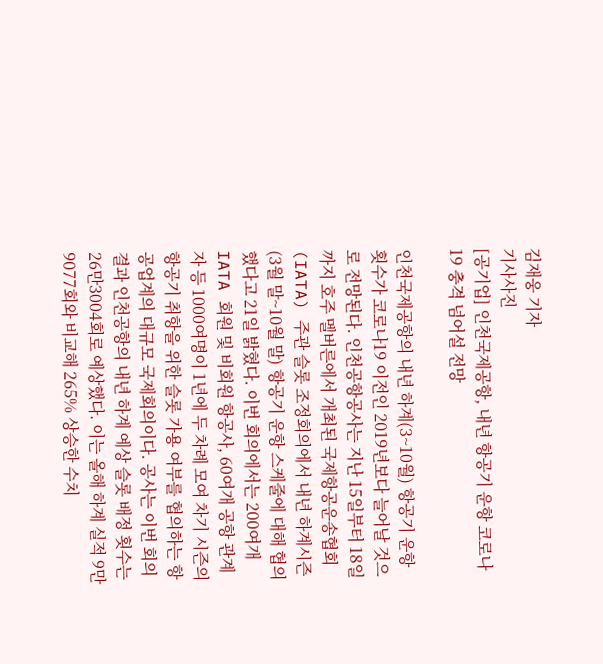김재웅 기자
기사사진
[공기업] 인천국제공항, 내년 항공기 운항 코로나19 충격 넘어설 전망

인천국제공항의 내년 하계(3~10월) 항공기 운항 횟수가 코로나19 이전인 2019년보다 늘어날 것으로 전망된다. 인천공항공사는 지난 15일부터 18일까지 호주 멜버른에서 개최된 국제항공운송협회(IATA) 주관 슬롯 조정회의에서 내년 하계시즌(3월 말~10월 말) 항공기 운항 스케줄에 대해 협의했다고 21일 밝혔다. 이번 회의에서는 200여개 IATA 회원 및 비회원 항공사, 60여개 공항 관계자 등 1000여명이 1년에 두 차례 모여 차기 시즌의 항공기 취항을 위한 슬롯 가용 여부를 협의하는 항공업계의 대규모 국제회의이다. 공사는 이번 회의 결과 인천공항의 내년 하계 예상 슬롯 배정 횟수는 26만3004회로 예상했다. 이는 올해 하계 실적 9만9077회와 비교해 265% 상승한 수치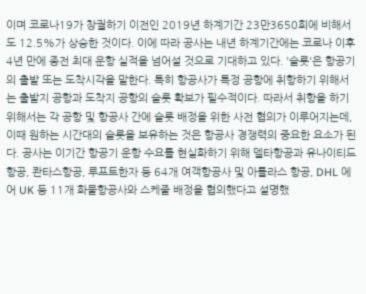이며 코로나19가 창궐하기 이전인 2019년 하계기간 23만3650회에 비해서도 12.5%가 상승한 것이다. 이에 따라 공사는 내년 하계기간에는 코로나 이후 4년 만에 종전 최대 운항 실적을 넘어설 것으로 기대하고 있다. '슬롯'은 항공기의 출발 또는 도착시각을 말한다. 특히 항공사가 특정 공항에 취항하기 위해서는 출발지 공항과 도착지 공항의 슬롯 확보가 필수적이다. 따라서 취항을 하기 위해서는 각 공항 및 항공사 간에 슬롯 배정을 위한 사전 협의가 이루어지는데, 이때 원하는 시간대의 슬롯을 보유하는 것은 항공사 경쟁력의 중요한 요소가 된다. 공사는 이기간 항공기 운항 수요를 현실화하기 위해 델타항공과 유나이티드항공, 콴타스항공, 루프트한자 등 64개 여객항공사 및 아틀라스 항공, DHL 에어 UK 등 11개 화물항공사와 스케줄 배정을 협의했다고 설명했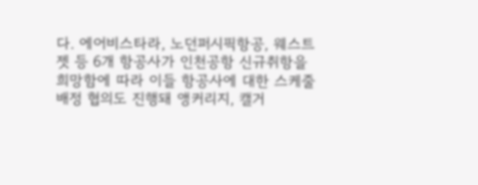다. 에어비스타라, 노던퍼시픽항공, 웨스트젯 등 6개 항공사가 인천공항 신규취항을 희망함에 따라 이들 항공사에 대한 스케줄 배정 협의도 진행돼 앵커리지, 캘거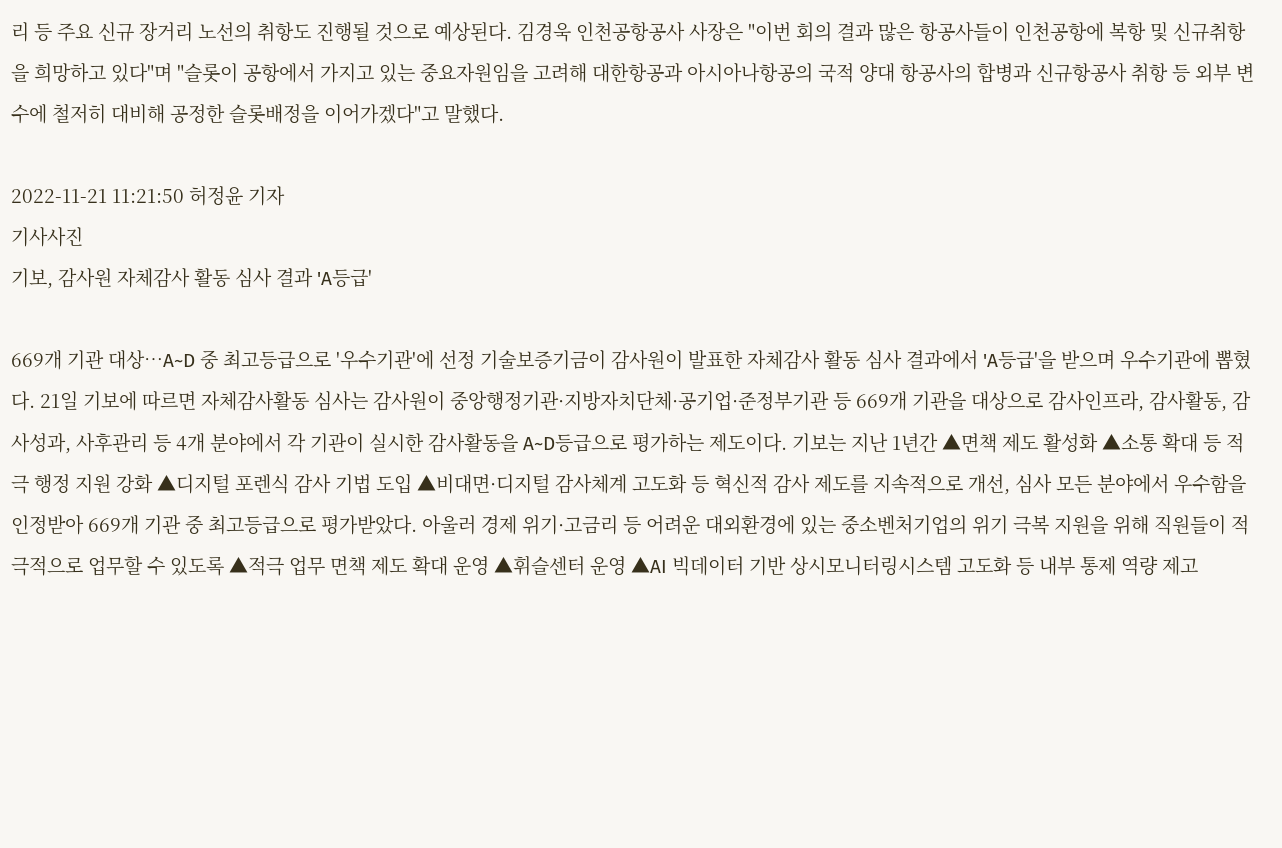리 등 주요 신규 장거리 노선의 취항도 진행될 것으로 예상된다. 김경욱 인천공항공사 사장은 "이번 회의 결과 많은 항공사들이 인천공항에 복항 및 신규취항을 희망하고 있다"며 "슬롯이 공항에서 가지고 있는 중요자원임을 고려해 대한항공과 아시아나항공의 국적 양대 항공사의 합병과 신규항공사 취항 등 외부 변수에 철저히 대비해 공정한 슬롯배정을 이어가겠다"고 말했다.

2022-11-21 11:21:50 허정윤 기자
기사사진
기보, 감사원 자체감사 활동 심사 결과 'A등급'

669개 기관 대상…A~D 중 최고등급으로 '우수기관'에 선정 기술보증기금이 감사원이 발표한 자체감사 활동 심사 결과에서 'A등급'을 받으며 우수기관에 뽑혔다. 21일 기보에 따르면 자체감사활동 심사는 감사원이 중앙행정기관·지방자치단체·공기업·준정부기관 등 669개 기관을 대상으로 감사인프라, 감사활동, 감사성과, 사후관리 등 4개 분야에서 각 기관이 실시한 감사활동을 A~D등급으로 평가하는 제도이다. 기보는 지난 1년간 ▲면책 제도 활성화 ▲소통 확대 등 적극 행정 지원 강화 ▲디지털 포렌식 감사 기법 도입 ▲비대면·디지털 감사체계 고도화 등 혁신적 감사 제도를 지속적으로 개선, 심사 모든 분야에서 우수함을 인정받아 669개 기관 중 최고등급으로 평가받았다. 아울러 경제 위기·고금리 등 어려운 대외환경에 있는 중소벤처기업의 위기 극복 지원을 위해 직원들이 적극적으로 업무할 수 있도록 ▲적극 업무 면책 제도 확대 운영 ▲휘슬센터 운영 ▲AI 빅데이터 기반 상시모니터링시스템 고도화 등 내부 통제 역량 제고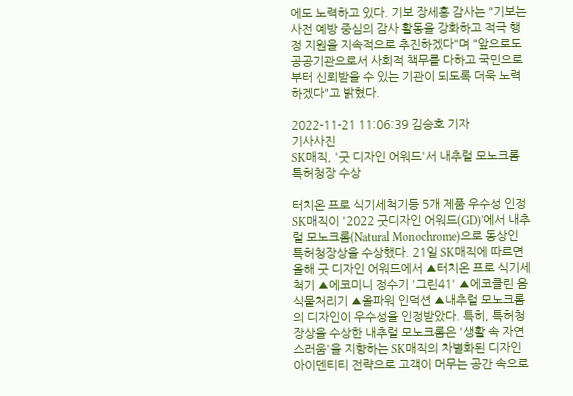에도 노력하고 있다. 기보 장세홍 감사는 "기보는 사전 예방 중심의 감사 활동을 강화하고 적극 행정 지원을 지속적으로 추진하겠다"며 "앞으로도 공공기관으로서 사회적 책무를 다하고 국민으로부터 신뢰받을 수 있는 기관이 되도록 더욱 노력하겠다"고 밝혔다.

2022-11-21 11:06:39 김승호 기자
기사사진
SK매직, '굿 디자인 어워드'서 내추럴 모노크롬 특허청장 수상

터치온 프로 식기세척기등 5개 제품 우수성 인정 SK매직이 '2022 굿디자인 어워드(GD)'에서 내추럴 모노크롬(Natural Monochrome)으로 동상인 특허청장상을 수상했다. 21일 SK매직에 따르면 올해 굿 디자인 어워드에서 ▲터치온 프로 식기세척기 ▲에코미니 정수기 '그린41' ▲에코클린 음식물처리기 ▲올파워 인덕션 ▲내추럴 모노크롬의 디자인이 우수성을 인정받았다. 특히, 특허청장상을 수상한 내추럴 모노크롬은 '생활 속 자연스러움'을 지향하는 SK매직의 차별화된 디자인 아이덴티티 전략으로 고객이 머무는 공간 속으로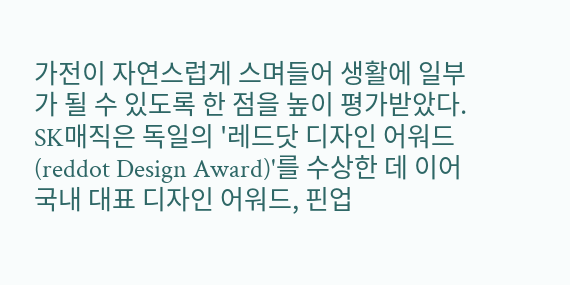가전이 자연스럽게 스며들어 생활에 일부가 될 수 있도록 한 점을 높이 평가받았다. SK매직은 독일의 '레드닷 디자인 어워드(reddot Design Award)'를 수상한 데 이어 국내 대표 디자인 어워드, 핀업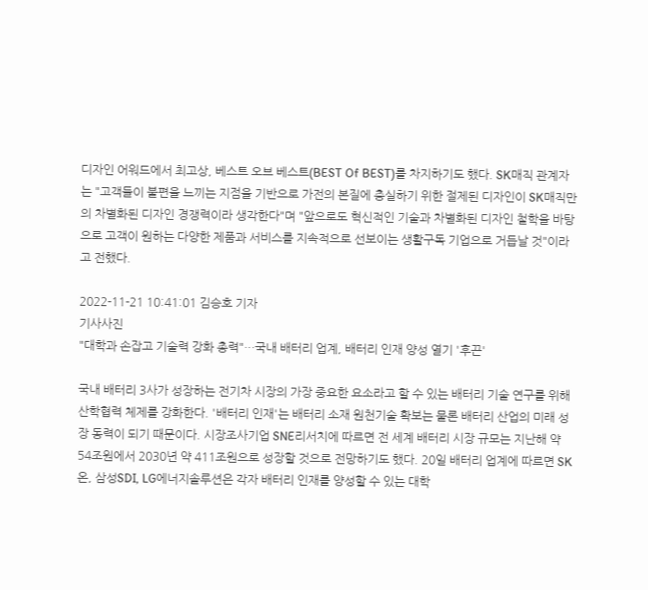디자인 어워드에서 최고상, 베스트 오브 베스트(BEST Of BEST)를 차지하기도 했다. SK매직 관계자는 "고객들이 불편을 느끼는 지점을 기반으로 가전의 본질에 충실하기 위한 절제된 디자인이 SK매직만의 차별화된 디자인 경쟁력이라 생각한다"며 "앞으로도 혁신적인 기술과 차별화된 디자인 철학을 바탕으로 고객이 원하는 다양한 제품과 서비스를 지속적으로 선보이는 생활구독 기업으로 거듭날 것"이라고 전했다.

2022-11-21 10:41:01 김승호 기자
기사사진
"대학과 손잡고 기술력 강화 총력"…국내 배터리 업계, 배터리 인재 양성 열기 '후끈'

국내 배터리 3사가 성장하는 전기차 시장의 가장 중요한 요소라고 할 수 있는 배터리 기술 연구를 위해 산학협력 체제를 강화한다. '배터리 인재'는 배터리 소재 원천기술 확보는 물론 배터리 산업의 미래 성장 동력이 되기 때문이다. 시장조사기업 SNE리서치에 따르면 전 세계 배터리 시장 규모는 지난해 약 54조원에서 2030년 약 411조원으로 성장할 것으로 전망하기도 했다. 20일 배터리 업계에 따르면 SK온, 삼성SDI, LG에너지솔루션은 각자 배터리 인재를 양성할 수 있는 대학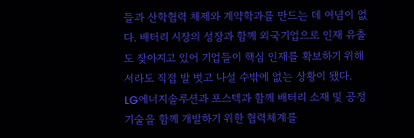들과 산학협력 체제와 계약학과를 만드는 데 여념이 없다. 배터리 시장의 성장과 함께 외국기업으로 인재 유출도 잦아지고 있어 기업들이 핵심 인재를 확보하기 위해서라도 직접 발 벗고 나설 수밖에 없는 상황이 됐다. LG에너지솔루션과 포스텍과 함께 배터리 소재 및 공정 기술을 함께 개발하기 위한 협력체계를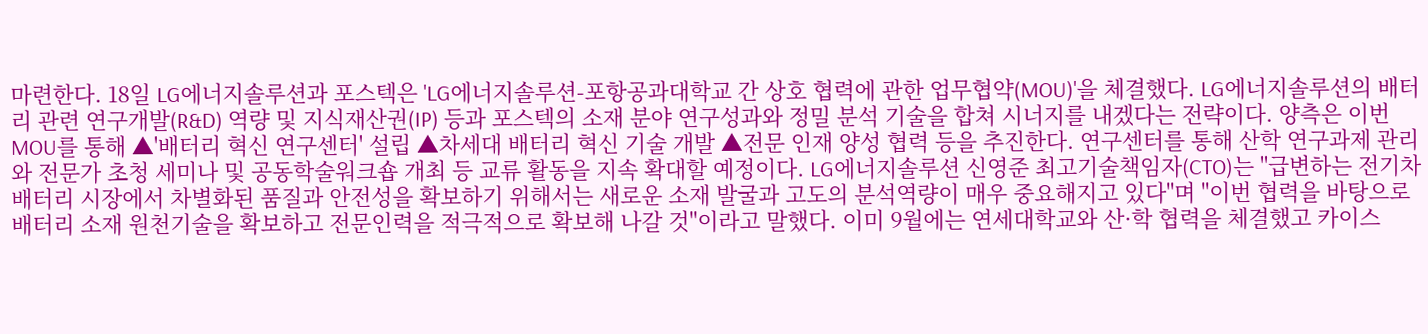마련한다. 18일 LG에너지솔루션과 포스텍은 'LG에너지솔루션-포항공과대학교 간 상호 협력에 관한 업무협약(MOU)'을 체결했다. LG에너지솔루션의 배터리 관련 연구개발(R&D) 역량 및 지식재산권(IP) 등과 포스텍의 소재 분야 연구성과와 정밀 분석 기술을 합쳐 시너지를 내겠다는 전략이다. 양측은 이번 MOU를 통해 ▲'배터리 혁신 연구센터' 설립 ▲차세대 배터리 혁신 기술 개발 ▲전문 인재 양성 협력 등을 추진한다. 연구센터를 통해 산학 연구과제 관리와 전문가 초청 세미나 및 공동학술워크숍 개최 등 교류 활동을 지속 확대할 예정이다. LG에너지솔루션 신영준 최고기술책임자(CTO)는 "급변하는 전기차 배터리 시장에서 차별화된 품질과 안전성을 확보하기 위해서는 새로운 소재 발굴과 고도의 분석역량이 매우 중요해지고 있다"며 "이번 협력을 바탕으로 배터리 소재 원천기술을 확보하고 전문인력을 적극적으로 확보해 나갈 것"이라고 말했다. 이미 9월에는 연세대학교와 산·학 협력을 체결했고 카이스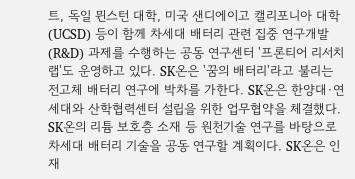트, 독일 뮌스턴 대학, 미국 샌디에이고 캘리포니아 대학(UCSD) 등이 함께 차세대 배터리 관련 집중 연구개발(R&D) 과제를 수행하는 공동 연구센터 '프론티어 리서치 랩'도 운영하고 있다. SK온은 '꿈의 배터리'라고 불리는 전고체 배터리 연구에 박차를 가한다. SK온은 한양대·연세대와 산학협력센터 설립을 위한 업무협약을 체결했다. SK온의 리튬 보호층 소재 등 원천기술 연구를 바탕으로 차세대 배터리 기술을 공동 연구할 계획이다. SK온은 인재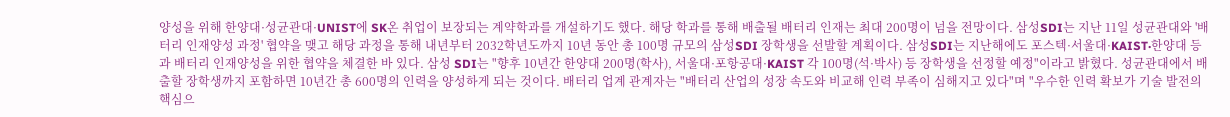양성을 위해 한양대·성균관대·UNIST에 SK온 취업이 보장되는 계약학과를 개설하기도 했다. 해당 학과를 통해 배출될 배터리 인재는 최대 200명이 넘을 전망이다. 삼성SDI는 지난 11일 성균관대와 '배터리 인재양성 과정' 협약을 맺고 해당 과정을 통해 내년부터 2032학년도까지 10년 동안 총 100명 규모의 삼성SDI 장학생을 선발할 계획이다. 삼성SDI는 지난해에도 포스텍·서울대·KAIST·한양대 등과 배터리 인재양성을 위한 협약을 체결한 바 있다. 삼성 SDI는 "향후 10년간 한양대 200명(학사), 서울대·포항공대·KAIST 각 100명(석·박사) 등 장학생을 선정할 예정"이라고 밝혔다. 성균관대에서 배출할 장학생까지 포함하면 10년간 총 600명의 인력을 양성하게 되는 것이다. 배터리 업계 관계자는 "배터리 산업의 성장 속도와 비교해 인력 부족이 심해지고 있다"며 "우수한 인력 확보가 기술 발전의 핵심으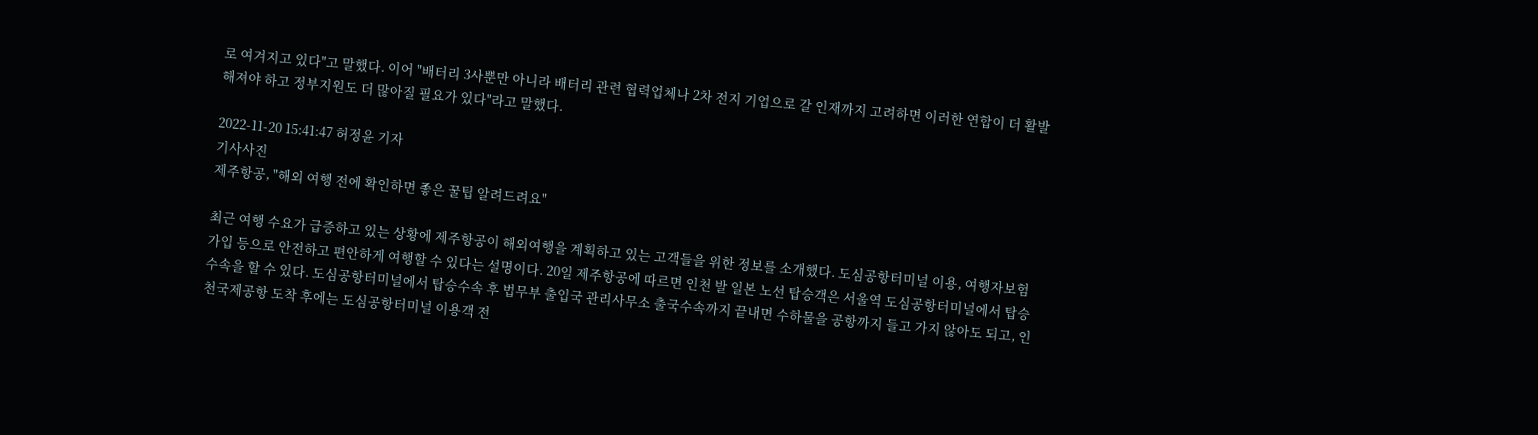로 여겨지고 있다"고 말했다. 이어 "배터리 3사뿐만 아니라 배터리 관련 협력업체나 2차 전지 기업으로 갈 인재까지 고려하면 이러한 연합이 더 활발해져야 하고 정부지원도 더 많아질 필요가 있다"라고 말했다.

2022-11-20 15:41:47 허정윤 기자
기사사진
제주항공, "해외 여행 전에 확인하면 좋은 꿀팁 알려드려요"

최근 여행 수요가 급증하고 있는 상황에 제주항공이 해외여행을 계획하고 있는 고객들을 위한 정보를 소개했다. 도심공항터미널 이용, 여행자보험 가입 등으로 안전하고 편안하게 여행할 수 있다는 설명이다. 20일 제주항공에 따르면 인천 발 일본 노선 탑승객은 서울역 도심공항터미널에서 탑승 수속을 할 수 있다. 도심공항터미널에서 탑승수속 후 법무부 출입국 관리사무소 출국수속까지 끝내면 수하물을 공항까지 들고 가지 않아도 되고, 인천국제공항 도착 후에는 도심공항터미널 이용객 전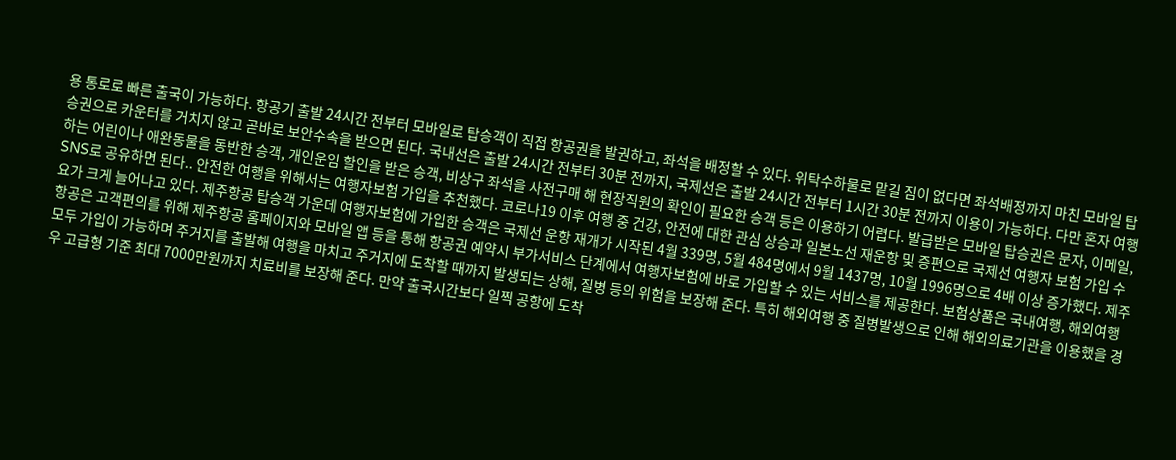용 통로로 빠른 출국이 가능하다. 항공기 출발 24시간 전부터 모바일로 탑승객이 직접 항공권을 발권하고, 좌석을 배정할 수 있다. 위탁수하물로 맡길 짐이 없다면 좌석배정까지 마친 모바일 탑승권으로 카운터를 거치지 않고 곧바로 보안수속을 받으면 된다. 국내선은 출발 24시간 전부터 30분 전까지, 국제선은 출발 24시간 전부터 1시간 30분 전까지 이용이 가능하다. 다만 혼자 여행하는 어린이나 애완동물을 동반한 승객, 개인운임 할인을 받은 승객, 비상구 좌석을 사전구매 해 현장직원의 확인이 필요한 승객 등은 이용하기 어렵다. 발급받은 모바일 탑승권은 문자, 이메일, SNS로 공유하면 된다.. 안전한 여행을 위해서는 여행자보험 가입을 추천했다. 코로나19 이후 여행 중 건강, 안전에 대한 관심 상승과 일본노선 재운항 및 증편으로 국제선 여행자 보험 가입 수요가 크게 늘어나고 있다. 제주항공 탑승객 가운데 여행자보험에 가입한 승객은 국제선 운항 재개가 시작된 4월 339명, 5월 484명에서 9월 1437명, 10월 1996명으로 4배 이상 증가했다. 제주항공은 고객편의를 위해 제주항공 홈페이지와 모바일 앱 등을 통해 항공권 예약시 부가서비스 단계에서 여행자보험에 바로 가입할 수 있는 서비스를 제공한다. 보험상품은 국내여행, 해외여행 모두 가입이 가능하며 주거지를 출발해 여행을 마치고 주거지에 도착할 때까지 발생되는 상해, 질병 등의 위험을 보장해 준다. 특히 해외여행 중 질병발생으로 인해 해외의료기관을 이용했을 경우 고급형 기준 최대 7000만원까지 치료비를 보장해 준다. 만약 출국시간보다 일찍 공항에 도착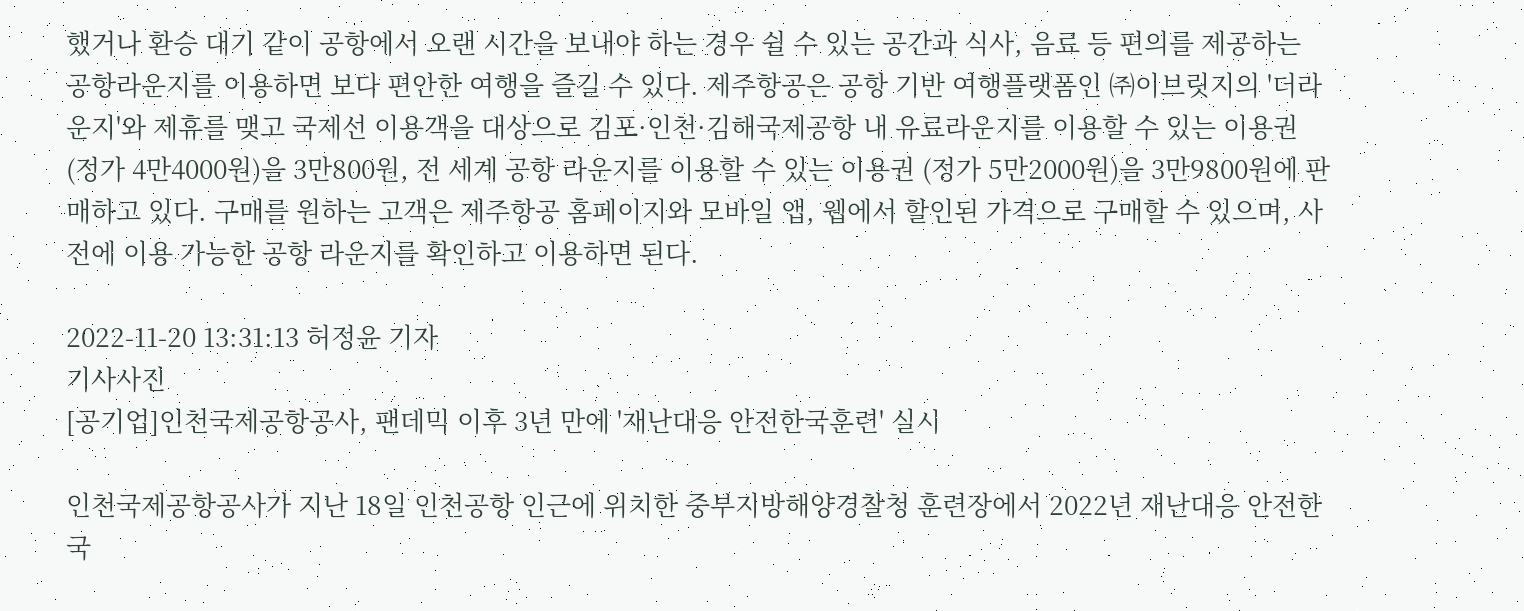했거나 환승 대기 같이 공항에서 오랜 시간을 보내야 하는 경우 쉴 수 있는 공간과 식사, 음료 등 편의를 제공하는 공항라운지를 이용하면 보다 편안한 여행을 즐길 수 있다. 제주항공은 공항 기반 여행플랫폼인 ㈜이브릿지의 '더라운지'와 제휴를 맺고 국제선 이용객을 대상으로 김포·인천·김해국제공항 내 유료라운지를 이용할 수 있는 이용권(정가 4만4000원)을 3만800원, 전 세계 공항 라운지를 이용할 수 있는 이용권 (정가 5만2000원)을 3만9800원에 판매하고 있다. 구매를 원하는 고객은 제주항공 홈페이지와 모바일 앱, 웹에서 할인된 가격으로 구매할 수 있으며, 사전에 이용 가능한 공항 라운지를 확인하고 이용하면 된다.

2022-11-20 13:31:13 허정윤 기자
기사사진
[공기업]인천국제공항공사, 팬데믹 이후 3년 만에 '재난대응 안전한국훈련' 실시

인천국제공항공사가 지난 18일 인천공항 인근에 위치한 중부지방해양경찰청 훈련장에서 2022년 재난대응 안전한국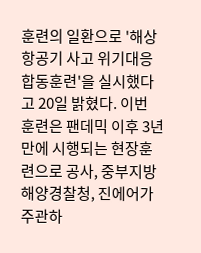훈련의 일환으로 '해상 항공기 사고 위기대응 합동훈련'을 실시했다고 20일 밝혔다. 이번 훈련은 팬데믹 이후 3년 만에 시행되는 현장훈련으로 공사, 중부지방해양경찰청, 진에어가 주관하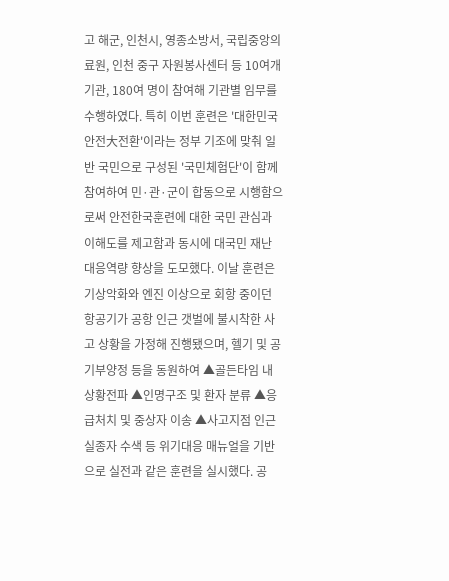고 해군, 인천시, 영종소방서, 국립중앙의료원, 인천 중구 자원봉사센터 등 10여개 기관, 180여 명이 참여해 기관별 임무를 수행하였다. 특히 이번 훈련은 '대한민국 안전大전환'이라는 정부 기조에 맞춰 일반 국민으로 구성된 '국민체험단'이 함께 참여하여 민·관·군이 합동으로 시행함으로써 안전한국훈련에 대한 국민 관심과 이해도를 제고함과 동시에 대국민 재난 대응역량 향상을 도모했다. 이날 훈련은 기상악화와 엔진 이상으로 회항 중이던 항공기가 공항 인근 갯벌에 불시착한 사고 상황을 가정해 진행됐으며, 헬기 및 공기부양정 등을 동원하여 ▲골든타임 내 상황전파 ▲인명구조 및 환자 분류 ▲응급처치 및 중상자 이송 ▲사고지점 인근 실종자 수색 등 위기대응 매뉴얼을 기반으로 실전과 같은 훈련을 실시했다. 공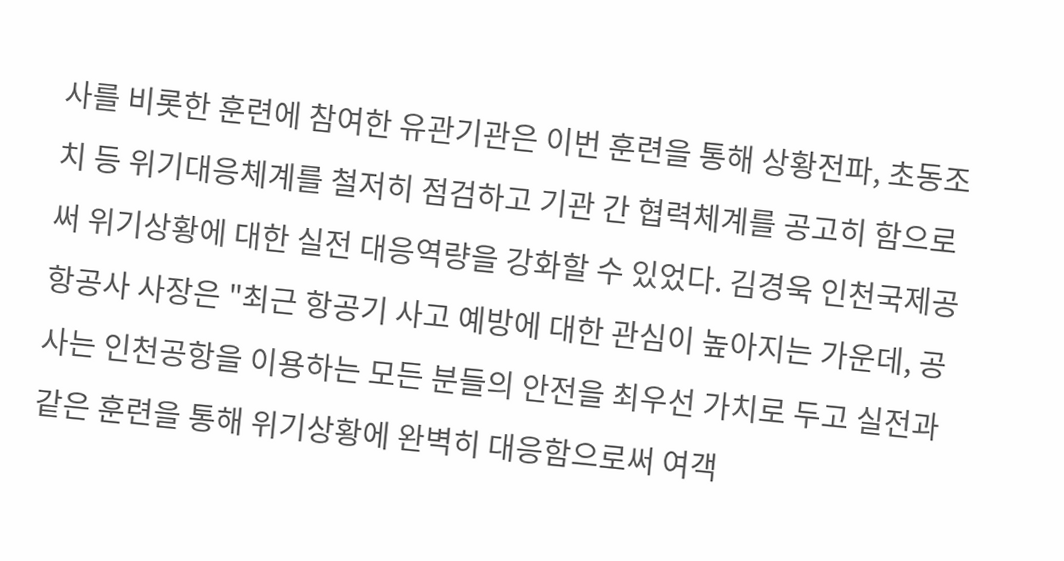사를 비롯한 훈련에 참여한 유관기관은 이번 훈련을 통해 상황전파, 초동조치 등 위기대응체계를 철저히 점검하고 기관 간 협력체계를 공고히 함으로써 위기상황에 대한 실전 대응역량을 강화할 수 있었다. 김경욱 인천국제공항공사 사장은 "최근 항공기 사고 예방에 대한 관심이 높아지는 가운데, 공사는 인천공항을 이용하는 모든 분들의 안전을 최우선 가치로 두고 실전과 같은 훈련을 통해 위기상황에 완벽히 대응함으로써 여객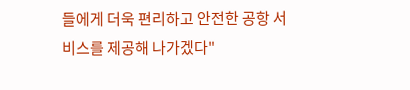들에게 더욱 편리하고 안전한 공항 서비스를 제공해 나가겠다"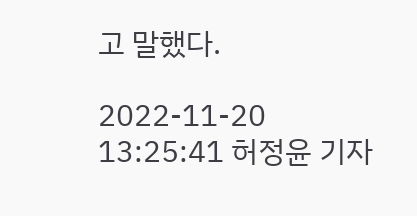고 말했다.

2022-11-20 13:25:41 허정윤 기자